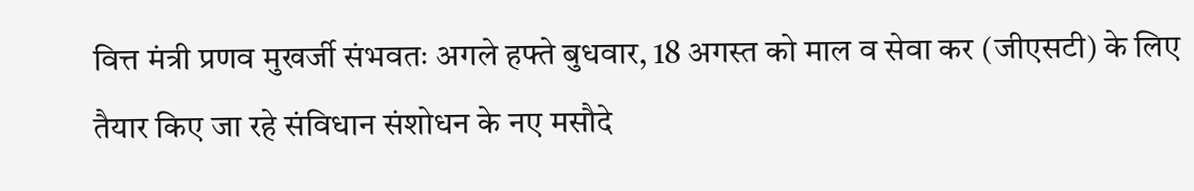वित्त मंत्री प्रणव मुखर्जी संभवतः अगले हफ्ते बुधवार, 18 अगस्त को माल व सेवा कर (जीएसटी) के लिए तैयार किए जा रहे संविधान संशोधन के नए मसौदे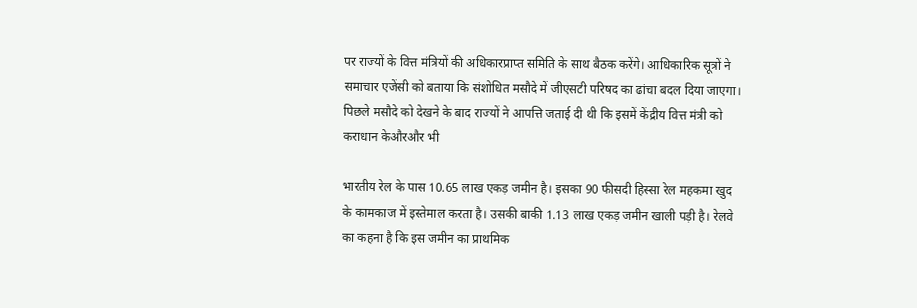पर राज्यों के वित्त मंत्रियों की अधिकारप्राप्त समिति के साथ बैठक करेंगे। आधिकारिक सूत्रों ने समाचार एजेंसी को बताया कि संशोधित मसौदे में जीएसटी परिषद का ढांचा बदल दिया जाएगा। पिछले मसौदे को देखने के बाद राज्यों ने आपत्ति जताई दी थी कि इसमें केंद्रीय वित्त मंत्री को कराधान केऔरऔर भी

भारतीय रेल के पास 10.65 लाख एकड़ जमीन है। इसका 90 फीसदी हिस्सा रेल महकमा खुद के कामकाज में इस्तेमाल करता है। उसकी बाकी 1.13 लाख एकड़ जमीन खाली पड़ी है। रेलवे का कहना है कि इस जमीन का प्राथमिक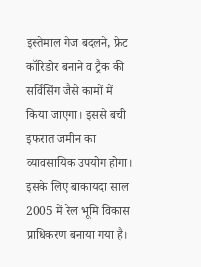इस्तेमाल गेज बदलने, फ्रेट कॉरिडोर बनाने व ट्रैक की सर्विसिंग जैसे कामों में किया जाएगा। इससे बची इफरात जमीन का व्यावसायिक उपयोग होगा। इसके लिए बाकायदा साल 2005 में रेल भूमि विकास प्राधिकरण बनाया गया है।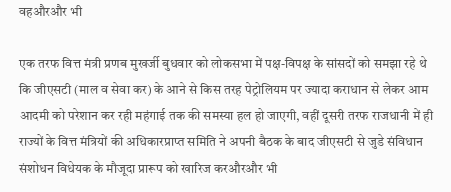वहऔरऔर भी

एक तरफ वित्त मंत्री प्रणब मुखर्जी बुधवार को लोकसभा में पक्ष-विपक्ष के सांसदों को समझा रहे थे कि जीएसटी (माल व सेवा कर) के आने से किस तरह पेट्रोलियम पर ज्यादा कराधान से लेकर आम आदमी को परेशान कर रही महंगाई तक की समस्या हल हो जाएगी, वहीं दूसरी तरफ राजधानी में ही राज्यों के वित्त मंत्रियों की अधिकारप्राप्त समिति ने अपनी बैठक के बाद जीएसटी से जुडे संविधान संशोधन विधेयक के मौजूदा प्रारूप को खारिज करऔरऔर भी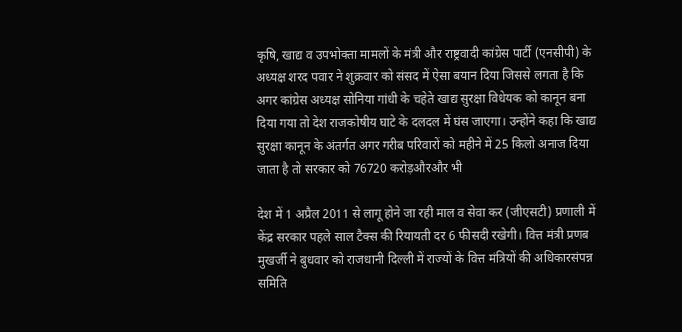कृषि, खाद्य व उपभोक्ता मामलों के मंत्री और राष्ट्रवादी कांग्रेस पार्टी (एनसीपी) के अध्यक्ष शरद पवार ने शुक्रवार को संसद में ऐसा बयान दिया जिससे लगता है कि अगर कांग्रेस अध्यक्ष सोनिया गांधी के चहेते खाद्य सुरक्षा विधेयक को कानून बना दिया गया तो देश राजकोषीय घाटे के दलदल में घंस जाएगा। उन्होंने कहा कि खाद्य सुरक्षा कानून के अंतर्गत अगर गरीब परिवारों को महीने में 25 किलो अनाज दिया जाता है तो सरकार को 76720 करोड़औरऔर भी

देश में 1 अप्रैल 2011 से लागू होने जा रही माल व सेवा कर (जीएसटी) प्रणाली में केंद्र सरकार पहले साल टैक्स की रियायती दर 6 फीसदी रखेगी। वित्त मंत्री प्रणब मुखर्जी ने बुधवार को राजधानी दिल्ली में राज्यों के वित्त मंत्रियों की अधिकारसंपन्न समिति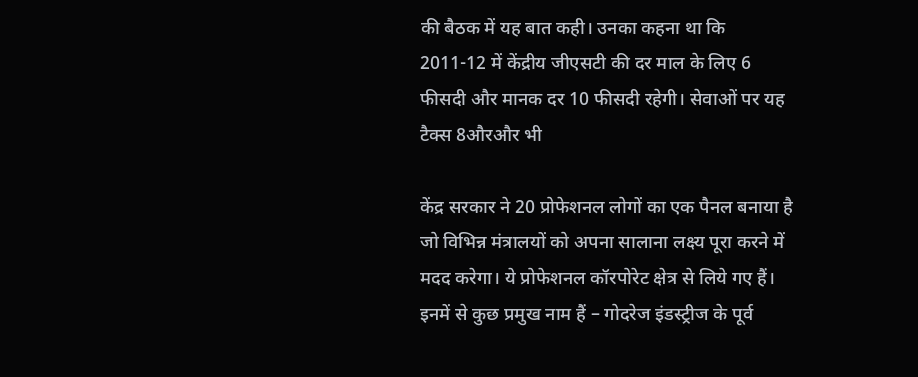की बैठक में यह बात कही। उनका कहना था कि 2011-12 में केंद्रीय जीएसटी की दर माल के लिए 6 फीसदी और मानक दर 10 फीसदी रहेगी। सेवाओं पर यह टैक्स 8औरऔर भी

केंद्र सरकार ने 20 प्रोफेशनल लोगों का एक पैनल बनाया है जो विभिन्न मंत्रालयों को अपना सालाना लक्ष्य पूरा करने में मदद करेगा। ये प्रोफेशनल कॉरपोरेट क्षेत्र से लिये गए हैं। इनमें से कुछ प्रमुख नाम हैं – गोदरेज इंडस्ट्रीज के पूर्व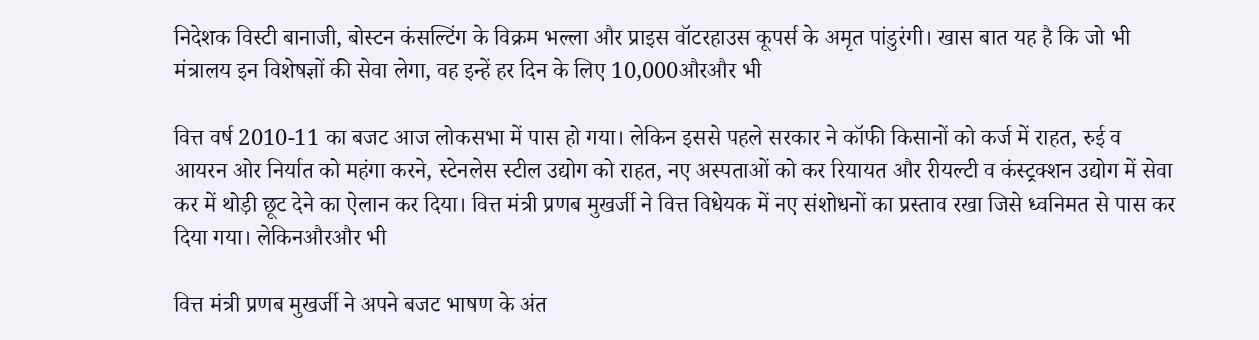निदेशक विस्टी बानाजी, बोस्टन कंसल्टिंग के विक्रम भल्ला और प्राइस वॉटरहाउस कूपर्स के अमृत पांडुरंगी। खास बात यह है कि जो भी मंत्रालय इन विशेषज्ञों की सेवा लेगा, वह इन्हें हर दिन के लिए 10,000औरऔर भी

वित्त वर्ष 2010-11 का बजट आज लोकसभा में पास हो गया। लेकिन इससे पहले सरकार ने कॉफी किसानों को कर्ज में राहत, रुई व आयरन ओर निर्यात को महंगा करने, स्टेनलेस स्टील उद्योग को राहत, नए अस्पताओं को कर रियायत और रीयल्टी व कंस्ट्रक्शन उद्योग में सेवा कर में थोड़ी छूट देने का ऐलान कर दिया। वित्त मंत्री प्रणब मुखर्जी ने वित्त विधेयक में नए संशोधनों का प्रस्ताव रखा जिसे ध्वनिमत से पास कर दिया गया। लेकिनऔरऔर भी

वित्त मंत्री प्रणब मुखर्जी ने अपने बजट भाषण के अंत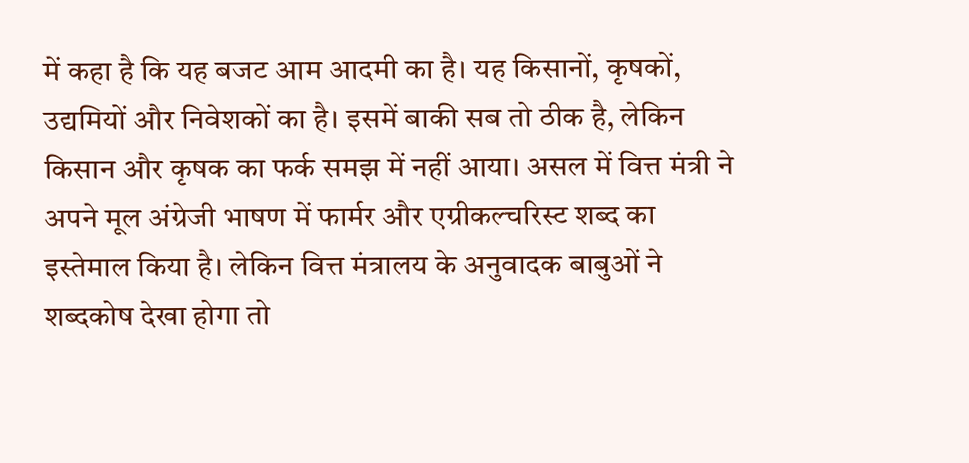में कहा है कि यह बजट आम आदमी का है। यह किसानों, कृषकों, उद्यमियों और निवेशकों का है। इसमें बाकी सब तो ठीक है, लेकिन किसान और कृषक का फर्क समझ में नहीं आया। असल में वित्त मंत्री ने अपने मूल अंग्रेजी भाषण में फार्मर और एग्रीकल्चरिस्ट शब्द का इस्तेमाल किया है। लेकिन वित्त मंत्रालय के अनुवादक बाबुओं ने शब्दकोष देखा होगा तो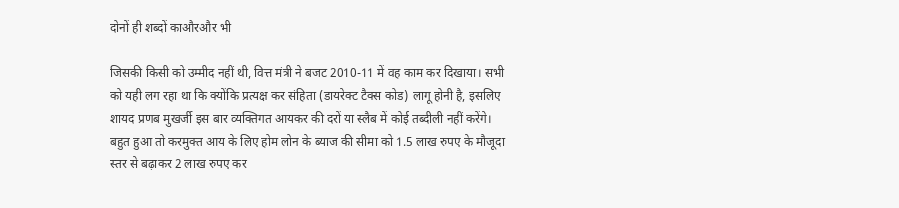दोनों ही शब्दों काऔरऔर भी

जिसकी किसी को उम्मीद नहीं थी, वित्त मंत्री ने बजट 2010-11 में वह काम कर दिखाया। सभी को यही लग रहा था कि क्योंकि प्रत्यक्ष कर संहिता (डायरेक्ट टैक्स कोड) लागू होनी है, इसलिए शायद प्रणब मुखर्जी इस बार व्यक्तिगत आयकर की दरों या स्लैब में कोई तब्दीली नहीं करेंगे। बहुत हुआ तो करमुक्त आय के लिए होम लोन के ब्याज की सीमा को 1.5 लाख रुपए के मौजूदा स्तर से बढ़ाकर 2 लाख रुपए कर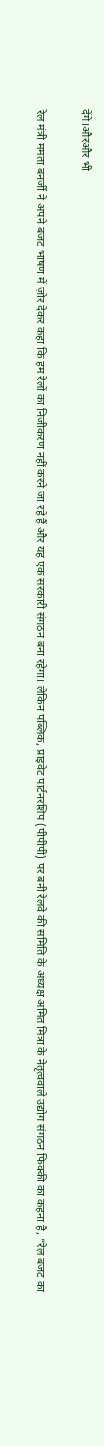देंगे।औरऔर भी

रेल मंत्री ममता बनर्जी ने अपने बजट भाषण में ज़ोर देकर कहा कि हम रेलों का निजीकरण नहीं करने जा रहे हैं और यह एक सरकारी संगठन बना रहेगा। लेकिन पब्लिक, प्राइवेट पार्टनरशिप (पीपीपी) पर बनी रेलवे की समिति के अध्यक्ष अमित मित्रा के नेतृत्ववाले उद्योग संगठन फिक्की का कहना है, “रेल बजट का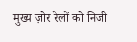मुख्य ज़ोर रेलों को निजी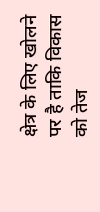क्षेत्र के लिए खोलने पर है ताकि विकास को तेज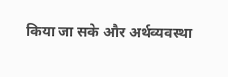किया जा सके और अर्थव्यवस्था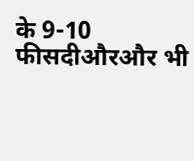के 9-10 फीसदीऔरऔर भी